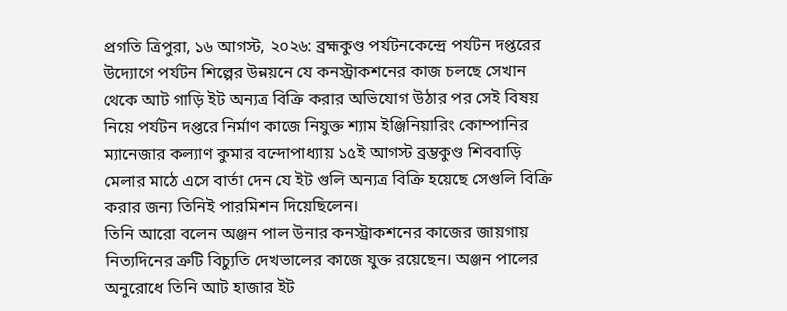প্রগতি ত্রিপুরা, ১৬ আগস্ট, ২০২৬: ব্রহ্মকুণ্ড পর্যটনকেন্দ্রে পর্যটন দপ্তরের উদ্যোগে পর্যটন শিল্পের উন্নয়নে যে কনস্ট্রাকশনের কাজ চলছে সেখান থেকে আট গাড়ি ইট অন্যত্র বিক্রি করার অভিযোগ উঠার পর সেই বিষয় নিয়ে পর্যটন দপ্তরে নির্মাণ কাজে নিযুক্ত শ্যাম ইঞ্জিনিয়ারিং কোম্পানির ম্যানেজার কল্যাণ কুমার বন্দোপাধ্যায় ১৫ই আগস্ট ব্রম্ভকুণ্ড শিববাড়ি মেলার মাঠে এসে বার্তা দেন যে ইট গুলি অন্যত্র বিক্রি হয়েছে সেগুলি বিক্রি করার জন্য তিনিই পারমিশন দিয়েছিলেন।
তিনি আরো বলেন অঞ্জন পাল উনার কনস্ট্রাকশনের কাজের জায়গায় নিত্যদিনের ত্রুটি বিচ্যুতি দেখভালের কাজে যুক্ত রয়েছেন। অঞ্জন পালের অনুরোধে তিনি আট হাজার ইট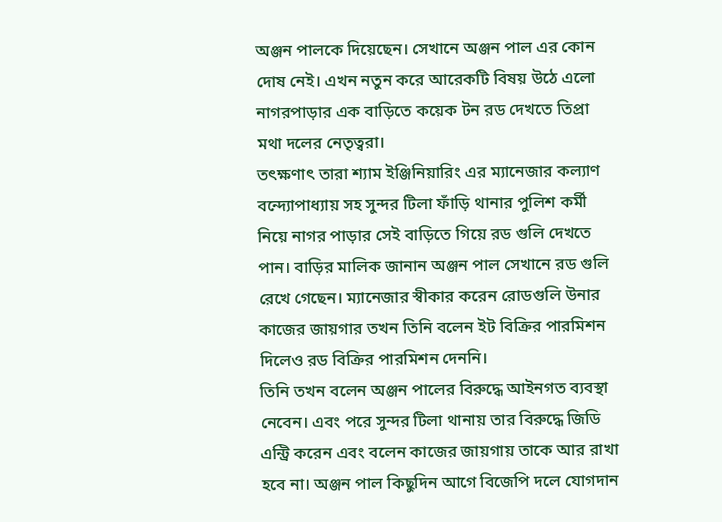অঞ্জন পালকে দিয়েছেন। সেখানে অঞ্জন পাল এর কোন দোষ নেই। এখন নতুন করে আরেকটি বিষয় উঠে এলো নাগরপাড়ার এক বাড়িতে কয়েক টন রড দেখতে তিপ্রা মথা দলের নেতৃত্বরা।
তৎক্ষণাৎ তারা শ্যাম ইঞ্জিনিয়ারিং এর ম্যানেজার কল্যাণ বন্দ্যোপাধ্যায় সহ সুন্দর টিলা ফাঁড়ি থানার পুলিশ কর্মী নিয়ে নাগর পাড়ার সেই বাড়িতে গিয়ে রড গুলি দেখতে পান। বাড়ির মালিক জানান অঞ্জন পাল সেখানে রড গুলি রেখে গেছেন। ম্যানেজার স্বীকার করেন রোডগুলি উনার কাজের জায়গার তখন তিনি বলেন ইট বিক্রির পারমিশন দিলেও রড বিক্রির পারমিশন দেননি।
তিনি তখন বলেন অঞ্জন পালের বিরুদ্ধে আইনগত ব্যবস্থা নেবেন। এবং পরে সুন্দর টিলা থানায় তার বিরুদ্ধে জিডি এন্ট্রি করেন এবং বলেন কাজের জায়গায় তাকে আর রাখা হবে না। অঞ্জন পাল কিছুদিন আগে বিজেপি দলে যোগদান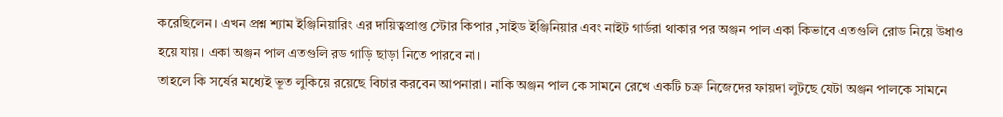করেছিলেন। এখন প্রশ্ন শ্যাম ইঞ্জিনিয়ারিং এর দায়িত্বপ্রাপ্ত স্টোর কিপার ,সাইড ইঞ্জিনিয়ার এবং নাইট গার্ডরা থাকার পর অঞ্জন পাল একা কিভাবে এতগুলি রোড নিয়ে উধাও হয়ে যায়। একা অঞ্জন পাল এতগুলি রড গাড়ি ছাড়া নিতে পারবে না।
তাহলে কি সর্ষের মধ্যেই ভূত লুকিয়ে রয়েছে বিচার করবেন আপনারা। নাকি অঞ্জন পাল কে সামনে রেখে একটি চক্র নিজেদের ফায়দা লুটছে যেটা অঞ্জন পালকে সামনে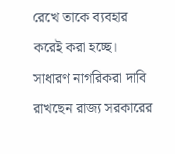রেখে তাকে ব্যবহার করেই করা হচ্ছে। সাধারণ নাগরিকরা দাবি রাখছেন রাজ্য সরকারের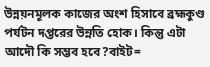উন্নয়নমূলক কাজের অংশ হিসাবে ব্রহ্মকুণ্ড পর্যটন দপ্তরের উন্নতি হোক। কিন্তু এটা আদৌ কি সম্ভব হবে?বাইট=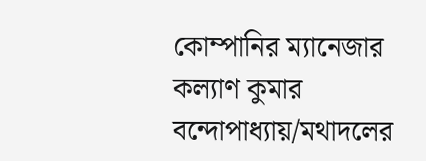কোম্পানির ম্যানেজার কল্যাণ কুমার বন্দোপাধ্যায়/মথাদলের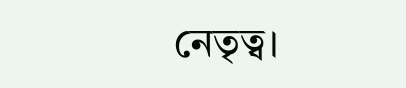নেতৃত্ব।